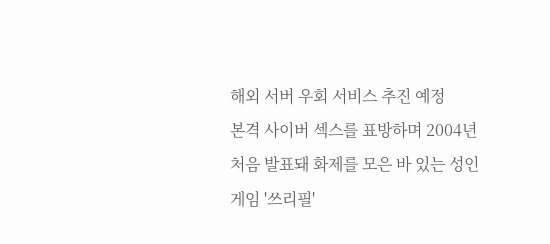해외 서버 우회 서비스 추진 예정
본격 사이버 섹스를 표방하며 2004년 처음 발표돼 화제를 모은 바 있는 성인게임 '쓰리필'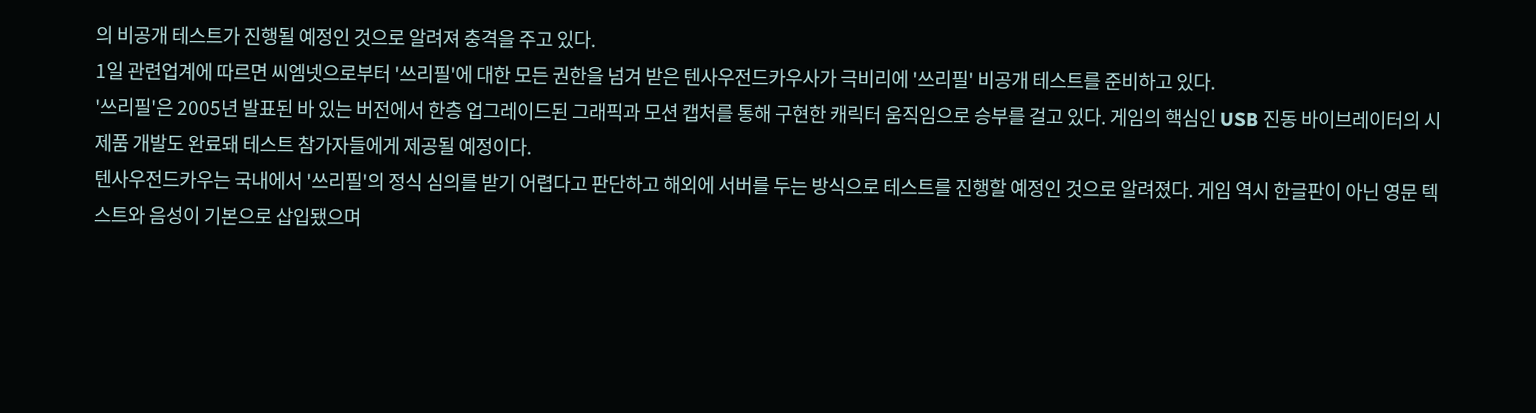의 비공개 테스트가 진행될 예정인 것으로 알려져 충격을 주고 있다.
1일 관련업계에 따르면 씨엠넷으로부터 '쓰리필'에 대한 모든 권한을 넘겨 받은 텐사우전드카우사가 극비리에 '쓰리필' 비공개 테스트를 준비하고 있다.
'쓰리필'은 2005년 발표된 바 있는 버전에서 한층 업그레이드된 그래픽과 모션 캡처를 통해 구현한 캐릭터 움직임으로 승부를 걸고 있다. 게임의 핵심인 USB 진동 바이브레이터의 시제품 개발도 완료돼 테스트 참가자들에게 제공될 예정이다.
텐사우전드카우는 국내에서 '쓰리필'의 정식 심의를 받기 어렵다고 판단하고 해외에 서버를 두는 방식으로 테스트를 진행할 예정인 것으로 알려졌다. 게임 역시 한글판이 아닌 영문 텍스트와 음성이 기본으로 삽입됐으며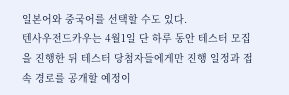일본어와 중국어를 선택할 수도 있다.
텐사우전드카우는 4월1일 단 하루 동안 테스터 모집을 진행한 뒤 테스터 당첨자들에게만 진행 일정과 접속 경로를 공개할 예정이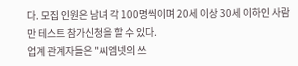다. 모집 인원은 남녀 각 100명씩이며 20세 이상 30세 이하인 사람만 테스트 참가신청을 할 수 있다.
업계 관계자들은 "씨엠넷의 쓰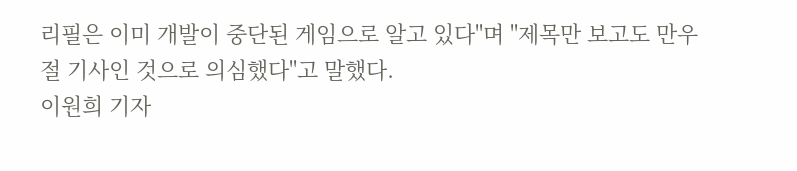리필은 이미 개발이 중단된 게임으로 알고 있다"며 "제목만 보고도 만우절 기사인 것으로 의심했다"고 말했다.
이원희 기자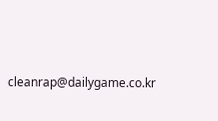cleanrap@dailygame.co.kr